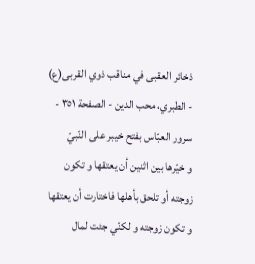ذخائر العقبى في مناقب ذوي القربى(ع) - الطبري، محب الدين - الصفحة ٣٥١ - سرور العبّاس بفتح خيبر على النّبيّ
و خيّرها بين اثنين أن يعتقها و تكون زوجته أو تلحق بأهلها فاختارت أن يعتقها و تكون زوجته و لكنّي جئت لمال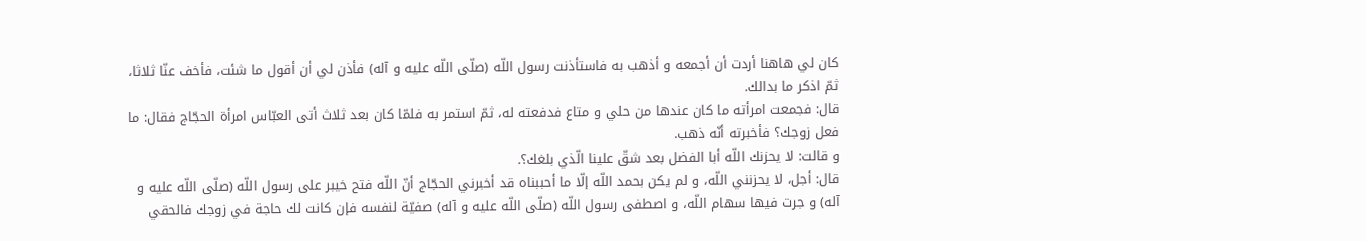كان لي هاهنا أردت أن أجمعه و أذهب به فاستأذنت رسول اللّه (صلّى اللّه عليه و آله) فأذن لي أن أقول ما شئت، فأخف عنّا ثلاثا، ثمّ اذكر ما بدالك.
قال: فجمعت امرأته ما كان عندها من حلي و متاع فدفعته له، ثمّ استمر به فلمّا كان بعد ثلاث أتى العبّاس امرأة الحجّاج فقال: ما فعل زوجك؟ فأخبرته أنّه ذهب.
و قالت: لا يحزنك اللّه أبا الفضل بعد شقّ علينا الّذي بلغك؟.
قال: أجل، لا يحزنني اللّه، و لم يكن بحمد اللّه إلّا ما أحببناه قد أخبرني الحجّاج أنّ اللّه فتح خيبر على رسول اللّه (صلّى اللّه عليه و آله) و جرت فيها سهام اللّه، و اصطفى رسول اللّه (صلّى اللّه عليه و آله) صفيّة لنفسه فإن كانت لك حاجة في زوجك فالحقي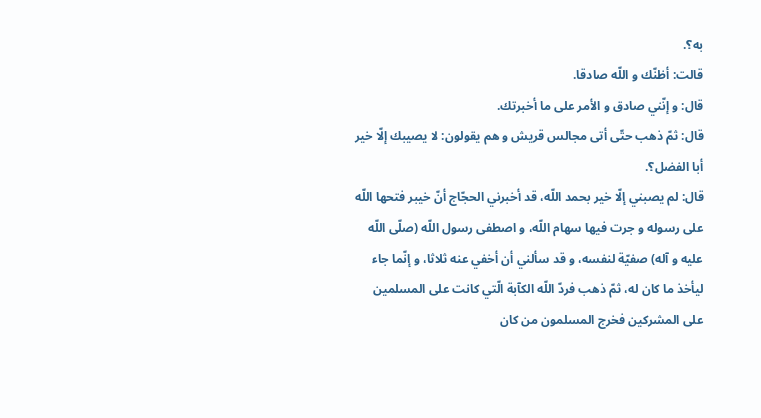به؟.
قالت: أظنّك و اللّه صادقا.
قال: و إنّني صادق و الأمر على ما أخبرتك.
قال: ثمّ ذهب حتّى أتى مجالس قريش و هم يقولون: لا يصيبك إلّا خير أبا الفضل؟.
قال: لم يصبني إلّا خير بحمد اللّه، قد أخبرني الحجّاج أنّ خيبر فتحها اللّه على رسوله و جرت فيها سهام اللّه، و اصطفى رسول اللّه (صلّى اللّه عليه و آله) صفيّة لنفسه، و قد سألني أن أخفي عنه ثلاثا، و إنّما جاء ليأخذ ما كان له، ثمّ ذهب فردّ اللّه الكآبة الّتي كانت على المسلمين على المشركين فخرج المسلمون من كان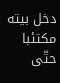دخل بيته مكتئبا حتّى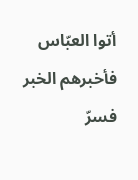أتوا العبّاس فأخبرهم الخبر فسرّ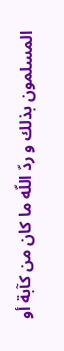المسلمون بذلك و ردّ اللّه ما كان من كآبة أو